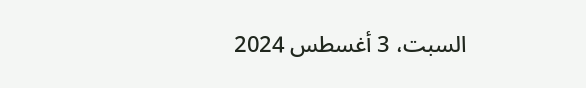السبت، 3 أغسطس 2024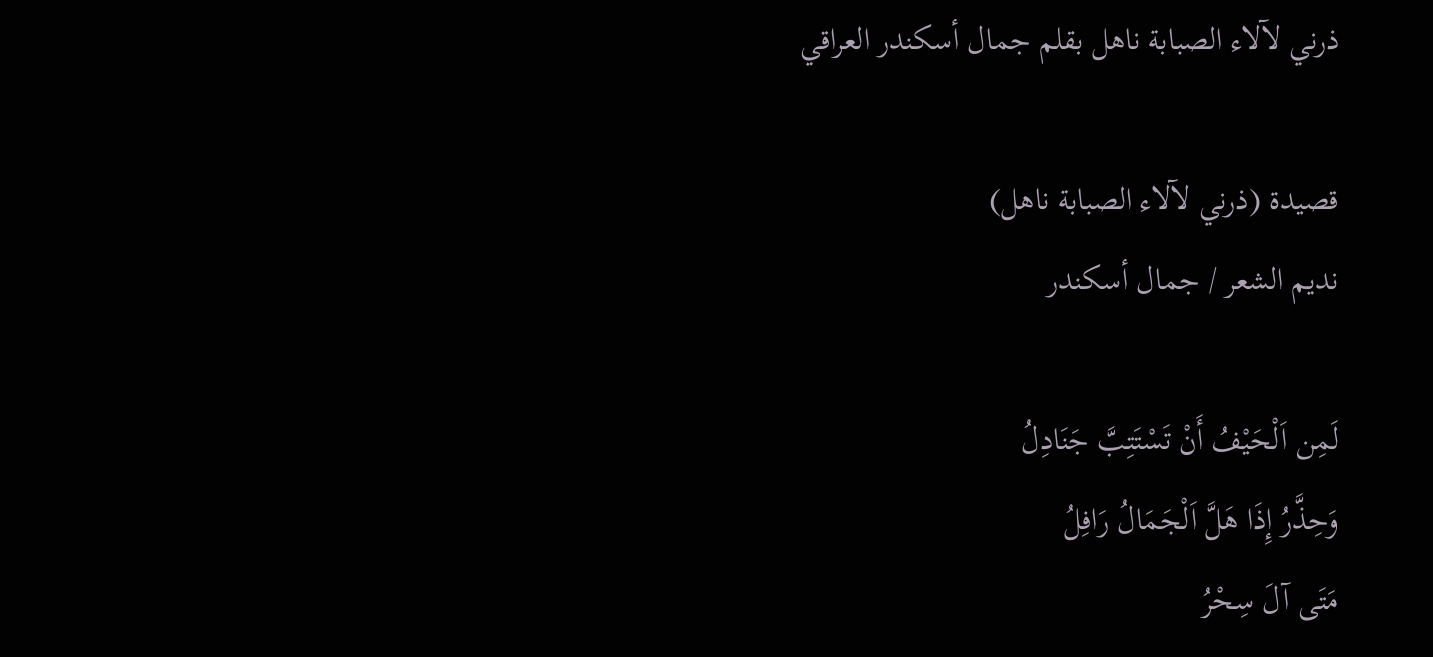ذرني لآلاء الصبابة ناهل بقلم جمال أسكندر العراقي

قصيدة (ذرني لآلاء الصبابة ناهل)
نديم الشعر / جمال أسكندر

لَمِن اَلْحَيْفُ أَنْ تَسْتَتِبَّ جَنَادِلُ
وَحِذَّرُ إِذَا هَلَّ اَلْجَمَالُ رَافِلُ
مَتَى آلَ سِحْرُ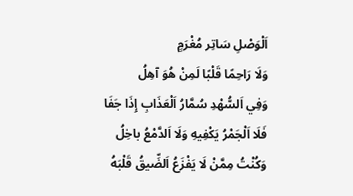اَلْوَصْلِ سَاتِر مُغْرَمٍ
وَلَا رَاحِمًا قَلْبًا لَمِنْ هُوَ آهِلُ
وَفِي اَلسُّهْدِ سُمَّارُ اَلْعَذَابِ إِذَا جَفَا
فَلَا اَلْجَمْرُ يَكْفِيهِ وَلَا اَلدَّمْعُ باخِلُ
وَكُنْتُ مِمَّنْ لَا يَفْزَعُ اَلضِّيقُ قَلْبَهُ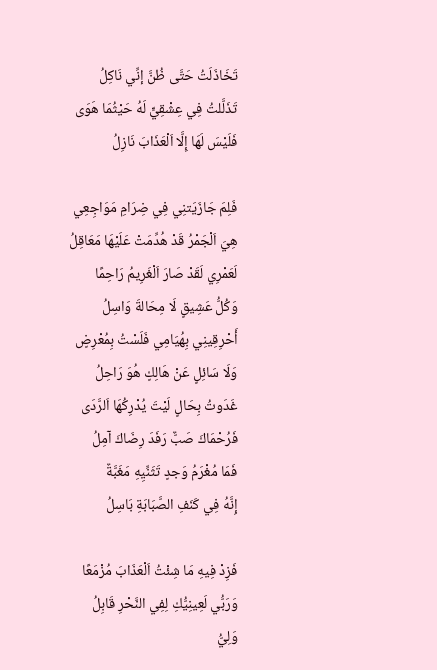تَخَاذَلَتُ حَتَّى ظُنَّ إنِّي نَاكِلُ
تَذَلَّلتُ فِي عِشْقِيٍّ لَهُ حَيْثُمَا هَوَى
فَلَيْسَ لَهَا إِلَّا اَلْعَذَابَ نَازِلُ

فَلِمَ جَازَيَتنِي فِي ضِرَامِ مَوَاجِعِي
هِيَ اَلْجَمْرُ قَدْ هُدِّمَتْ عَلَيْهَا مَعَاقِلُ
لَعَمْرِي لَقَدْ صَارَ اَلْغَرِيمُ رَاحِمًا
وَكُلُّ عَشِيقٍ لَا مِحَالةَ وَاسِلُ
أَحْرِقِينِي بِهُيَامِي فَلَسْتُ بِمُعْرِضٍ
وَلَا سَائِلٍ عَنْ هَالِكٍ هُوَ رَاحِلُ
غَدَوتُ بِحَالٍ لَيْتَ يُدْرِكُهَا اَلرَّدَى
فَرُحْمَاكَ صَبٌّ رَفَدَ رِضَاكَ آمِلُ
فَمَا مُغْرَمُ وَجدٍ تَثَنِّيِهِ مَغَبَّةٌ
إِنَّهُ فِي كَنَفِ الصَّبَابَةِ بَاسِلُ

فَزِدْ فِيهِ مَا شِئْتُ اَلْعَذَابَ مُزْمَعًا
وَرَبُّي لَعِينِيُّكِ لِفِي النَّحْرِ قَابِلُ
وَلِيُّ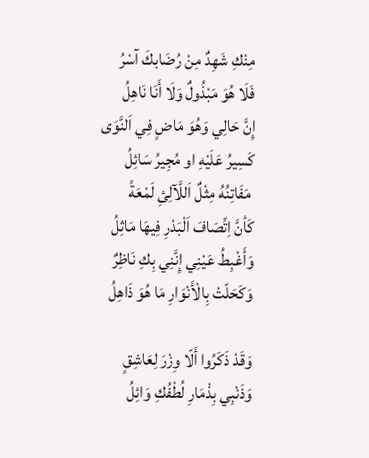مِنْكِ شَهِدٌ مِنْ رُضَابكَ آسْرُ
فَلَا هُوَ مَبْذُولٌ وَلَا أَنَا نَاهِلُ
إِنَّ حَالِي وَهُوَ مَاضٍ فِي اَلنَّوَى
كَسِيرُ عَلَيْهِ او مُجِيرُ سَائِلُ
 مَفَاتِنُهُ مِثْلٌ اَللَّآلِئِ لَمْعَةً
كَأنَّ اِتِّصَافَ اَلْبَدْرِ فِيهَا مَاثِلُ
وَأَغْبِطُ عَيْنِي إِنَّنِي بِكِ نَاظِرٌ
وَكَحَلّتْ بِالْأَنْوَارِ مَا هُوَ ذَاهِلُ

وَقَدْ ذَكَرُوا أَلّا وِزْرَ لِعَاشِقٍ
وَذَنْبِي بِذْمَارِ لُطْفُكِ وَائِلُ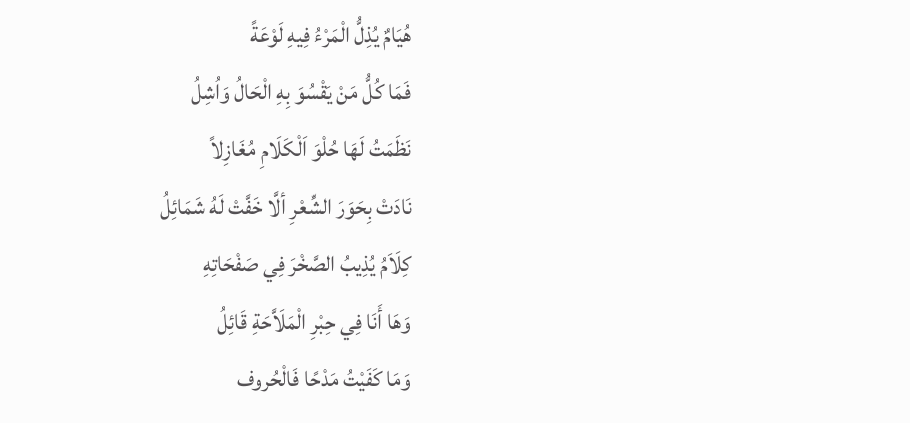هُيَامٌ يُذِلُّ الْمَرْءُ فِيهِ لَوْعَةً
فَمَا كُلُّ مَنْ يَقْسُوَ بِهِ الْحَالُ وَاُشِلُ
نَظَمَتُ لَهَا حُلْوَ اَلْكَلَامِ مُغَازِلاً
نَادَتْ بِحَوَرَ الشِّعْرِ ألَّا خَفَّتْ لَهُ شَمَائِلُ
كِلَاَمُ يُذِيبُ الصَّخْرَ فِي صَفْحَاتِهِ
وَهَا أَنَا فِي حِبْرِ الْمَلَاَّحَةِ قَائِلُ
وَمَا كَفَيْتُ مَدْحًا فَالْحُروف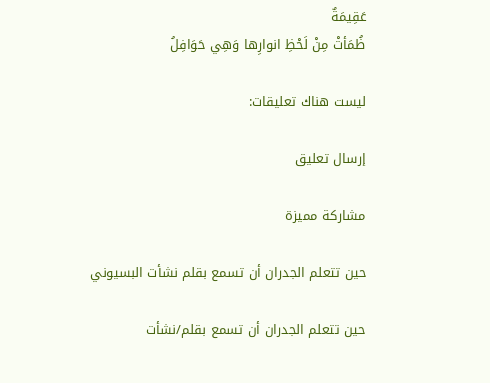عَقِيمَةٌ
ظُمَأتْ مِنْ لَحْظِ انوارِها وَهِي حَوَافِلُ

ليست هناك تعليقات:

إرسال تعليق

مشاركة مميزة

حين تتعلم الجدران أن تسمع بقلم نشأت البسيوني

حين تتعلم الجدران أن تسمع بقلم/نشأت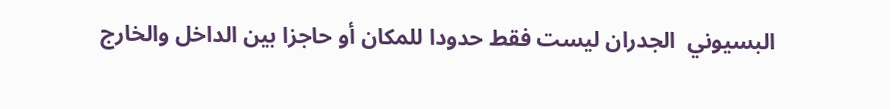البسيوني  الجدران ليست فقط حدودا للمكان أو حاجزا بين الداخل والخارج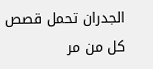الجدران تحمل قصص كل من مر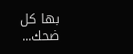بها كل ضحك...